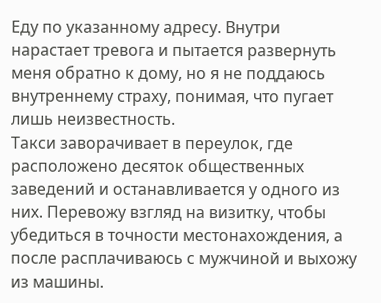Еду по указанному адресу. Внутри нарастает тревога и пытается развернуть меня обратно к дому, но я не поддаюсь внутреннему страху, понимая, что пугает лишь неизвестность.
Такси заворачивает в переулок, где расположено десяток общественных заведений и останавливается у одного из них. Перевожу взгляд на визитку, чтобы убедиться в точности местонахождения, а после расплачиваюсь с мужчиной и выхожу из машины.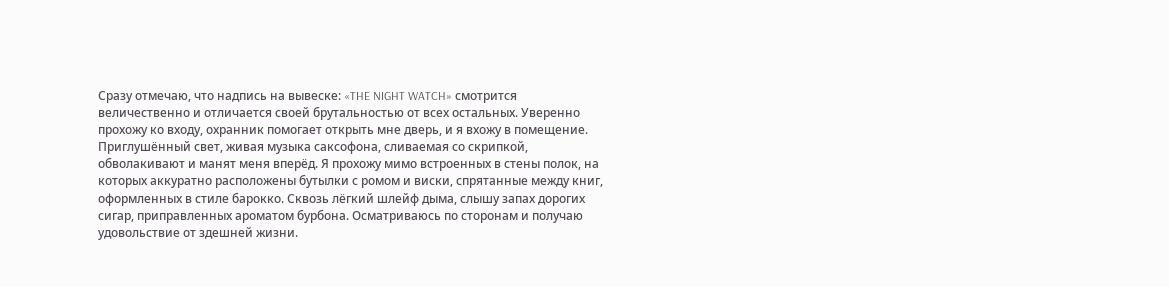Сразу отмечаю, что надпись на вывеске: «THE NIGHT WATCH» смотрится величественно и отличается своей брутальностью от всех остальных. Уверенно прохожу ко входу, охранник помогает открыть мне дверь, и я вхожу в помещение.
Приглушённый свет, живая музыка саксофона, сливаемая со скрипкой, обволакивают и манят меня вперёд. Я прохожу мимо встроенных в стены полок, на которых аккуратно расположены бутылки с ромом и виски, спрятанные между книг, оформленных в стиле барокко. Сквозь лёгкий шлейф дыма, слышу запах дорогих сигар, приправленных ароматом бурбона. Осматриваюсь по сторонам и получаю удовольствие от здешней жизни.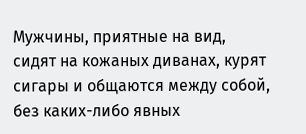Мужчины, приятные на вид, сидят на кожаных диванах, курят сигары и общаются между собой, без каких-либо явных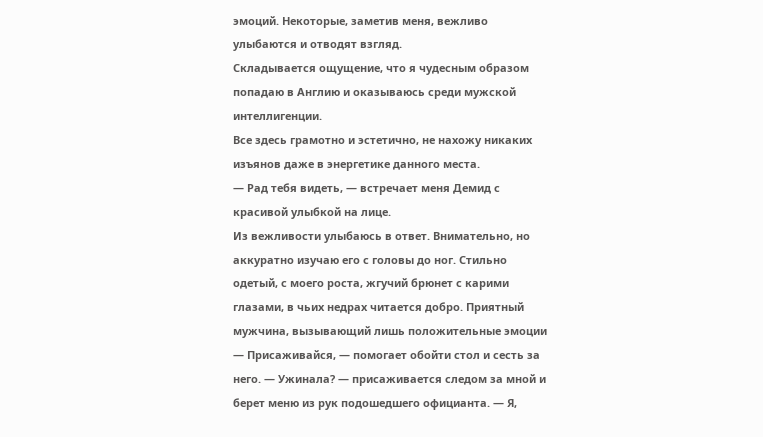эмоций. Некоторые, заметив меня, вежливо улыбаются и отводят взгляд.
Складывается ощущение, что я чудесным образом попадаю в Англию и оказываюсь среди мужской интеллигенции.
Все здесь грамотно и эстетично, не нахожу никаких изъянов даже в энергетике данного места.
— Рад тебя видеть, — встречает меня Демид с красивой улыбкой на лице.
Из вежливости улыбаюсь в ответ. Внимательно, но аккуратно изучаю его с головы до ног. Стильно одетый, с моего роста, жгучий брюнет с карими глазами, в чьих недрах читается добро. Приятный мужчина, вызывающий лишь положительные эмоции
— Присаживайся, — помогает обойти стол и сесть за него. — Ужинала? — присаживается следом за мной и берет меню из рук подошедшего официанта. — Я,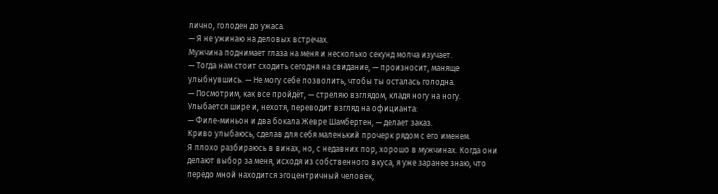лично, голоден до ужаса.
— Я не ужинаю на деловых встречах.
Мужчина поднимает глаза на меня и несколько секунд молча изучает.
— Тогда нам стоит сходить сегодня на свидание, — произносит, маняще улыбнувшись. — Не могу себе позволить, чтобы ты осталась голодна.
— Посмотрим, как все пройдёт, — стреляю взглядом, кладя ногу на ногу.
Улыбается шире и, нехотя, переводит взгляд на официанта:
— Филе-миньон и два бокала Жевре Шамбертен, — делает заказ.
Криво улыбаюсь, сделав для себя маленький прочерк рядом с его именем.
Я плохо разбираюсь в винах, но, с недавних пор, хорошо в мужчинах. Когда они делают выбор за меня, исходя из собственного вкуса, я уже заранее знаю, что передо мной находится эгоцентричный человек,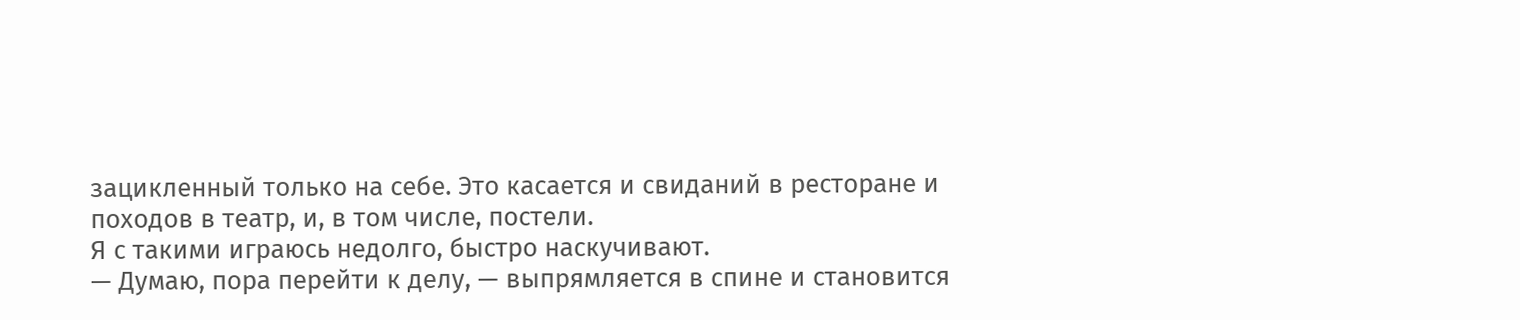зацикленный только на себе. Это касается и свиданий в ресторане и походов в театр, и, в том числе, постели.
Я с такими играюсь недолго, быстро наскучивают.
— Думаю, пора перейти к делу, — выпрямляется в спине и становится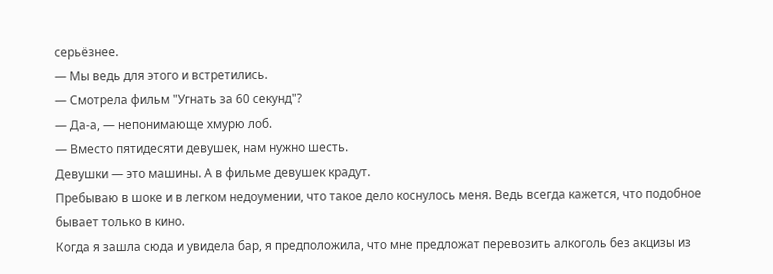серьёзнее.
— Мы ведь для этого и встретились.
— Смотрела фильм "Угнать за 60 секунд"?
— Да-а, — непонимающе хмурю лоб.
— Вместо пятидесяти девушек, нам нужно шесть.
Девушки — это машины. А в фильме девушек крадут.
Пребываю в шоке и в легком недоумении, что такое дело коснулось меня. Ведь всегда кажется, что подобное бывает только в кино.
Когда я зашла сюда и увидела бар, я предположила, что мне предложат перевозить алкоголь без акцизы из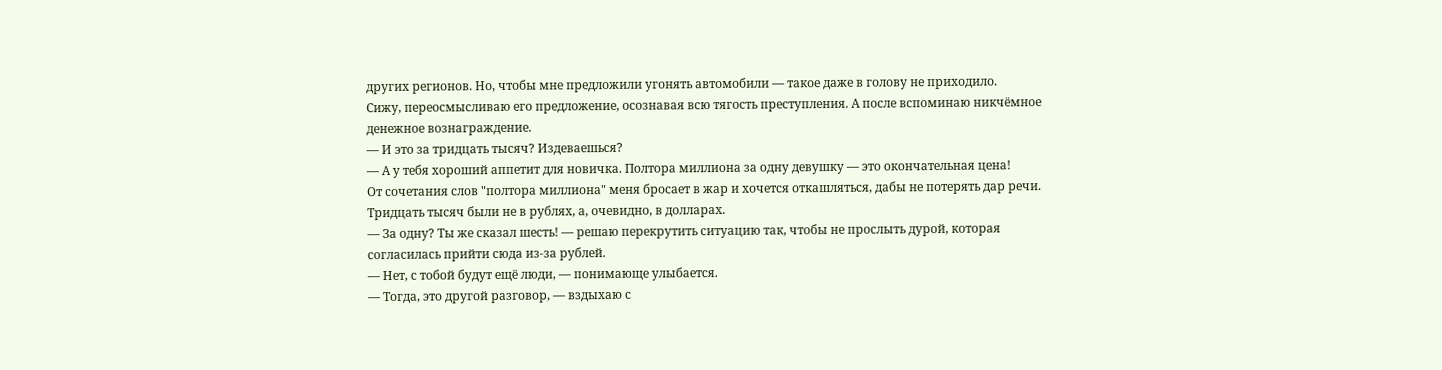других регионов. Но, чтобы мне предложили угонять автомобили — такое даже в голову не приходило.
Сижу, переосмысливаю его предложение, осознавая всю тягость преступления. А после вспоминаю никчёмное денежное вознаграждение.
— И это за тридцать тысяч? Издеваешься?
— А у тебя хороший аппетит для новичка. Полтора миллиона за одну девушку — это окончательная цена!
От сочетания слов "полтора миллиона" меня бросает в жар и хочется откашляться, дабы не потерять дар речи. Тридцать тысяч были не в рублях, а, очевидно, в долларах.
— За одну? Ты же сказал шесть! — решаю перекрутить ситуацию так, чтобы не прослыть дурой, которая согласилась прийти сюда из-за рублей.
— Нет, с тобой будут ещё люди, — понимающе улыбается.
— Тогда, это другой разговор, — вздыхаю с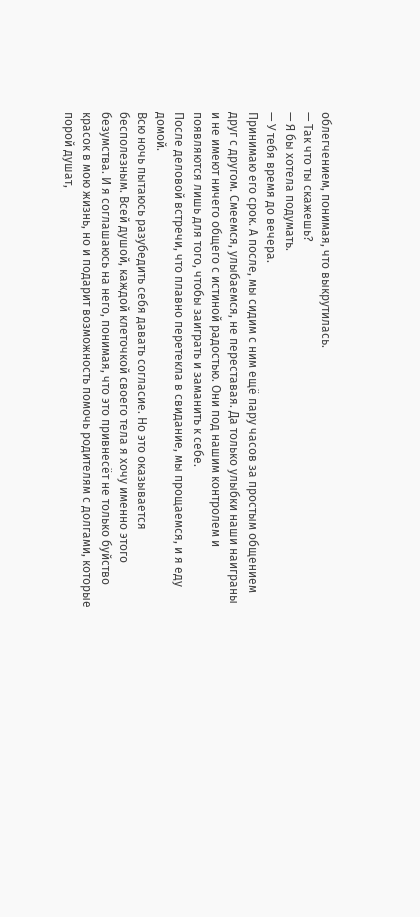облегчением, понимая, что выкрутилась.
— Так что ты скажешь?
— Я бы хотела подумать.
— У тебя время до вечера.
Принимаю его срок. А после, мы сидим с ним ещё пару часов за простым общением друг с другом. Смеемся, улыбаемся, не переставая. Да только улыбки наши наиграны и не имеют ничего общего с истиной радостью. Они под нашим контролем и появляются лишь для того, чтобы заиграть и заманить к себе.
После деловой встречи, что плавно перетекла в свидание, мы прощаемся, и я еду домой.
Всю ночь пытаюсь разубедить себя давать согласие. Но это оказывается бесполезным. Всей душой, каждой клеточкой своего тела я хочу именно этого безумства. И я соглашаюсь на него, понимая, что это привнесёт не только буйство красок в мою жизнь, но и подарит возможность помочь родителям с долгами, которые порой душат,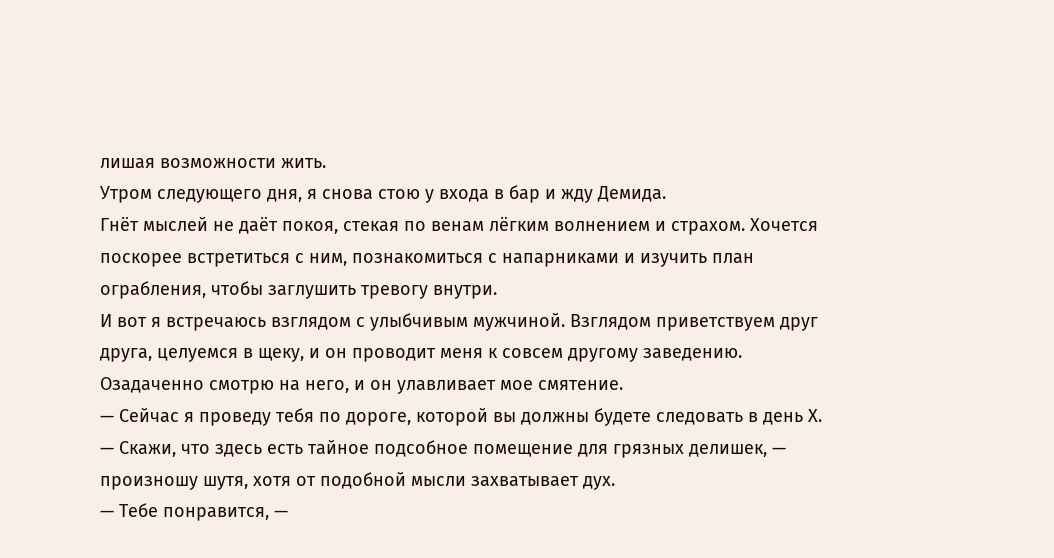лишая возможности жить.
Утром следующего дня, я снова стою у входа в бар и жду Демида.
Гнёт мыслей не даёт покоя, стекая по венам лёгким волнением и страхом. Хочется поскорее встретиться с ним, познакомиться с напарниками и изучить план ограбления, чтобы заглушить тревогу внутри.
И вот я встречаюсь взглядом с улыбчивым мужчиной. Взглядом приветствуем друг друга, целуемся в щеку, и он проводит меня к совсем другому заведению.
Озадаченно смотрю на него, и он улавливает мое смятение.
— Сейчас я проведу тебя по дороге, которой вы должны будете следовать в день Х.
— Скажи, что здесь есть тайное подсобное помещение для грязных делишек, — произношу шутя, хотя от подобной мысли захватывает дух.
— Тебе понравится, —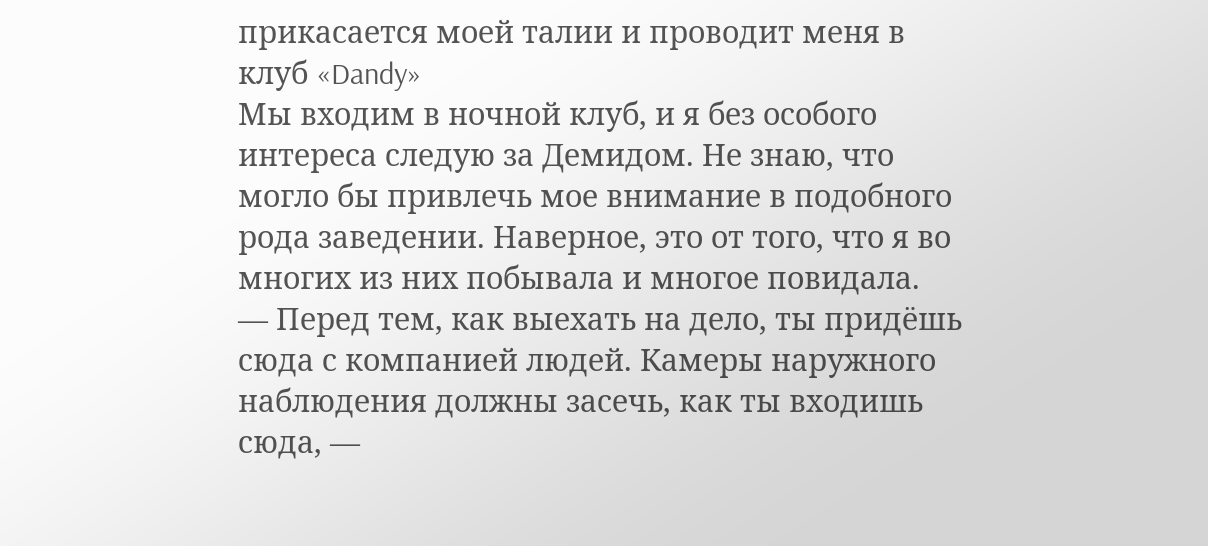прикасается моей талии и проводит меня в клуб «Dandy»
Мы входим в ночной клуб, и я без особого интереса следую за Демидом. Не знаю, что могло бы привлечь мое внимание в подобного рода заведении. Наверное, это от того, что я во многих из них побывала и многое повидала.
— Перед тем, как выехать на дело, ты придёшь сюда с компанией людей. Камеры наружного наблюдения должны засечь, как ты входишь сюда, —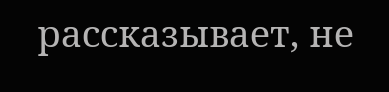рассказывает, не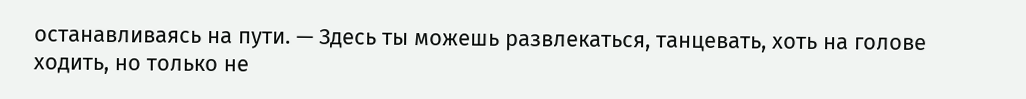останавливаясь на пути. — Здесь ты можешь развлекаться, танцевать, хоть на голове ходить, но только не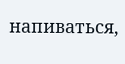напиваться,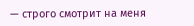— строго смотрит на меня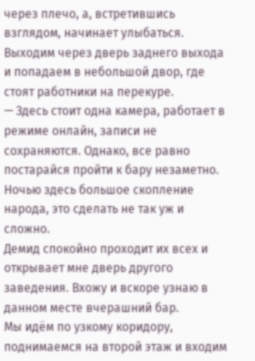через плечо, а, встретившись взглядом, начинает улыбаться.
Выходим через дверь заднего выхода и попадаем в небольшой двор, где стоят работники на перекуре.
— Здесь стоит одна камера, работает в режиме онлайн, записи не сохраняются. Однако, все равно постарайся пройти к бару незаметно. Ночью здесь большое скопление народа, это сделать не так уж и сложно.
Демид спокойно проходит их всех и открывает мне дверь другого заведения. Вхожу и вскоре узнаю в данном месте вчерашний бар.
Мы идём по узкому коридору, поднимаемся на второй этаж и входим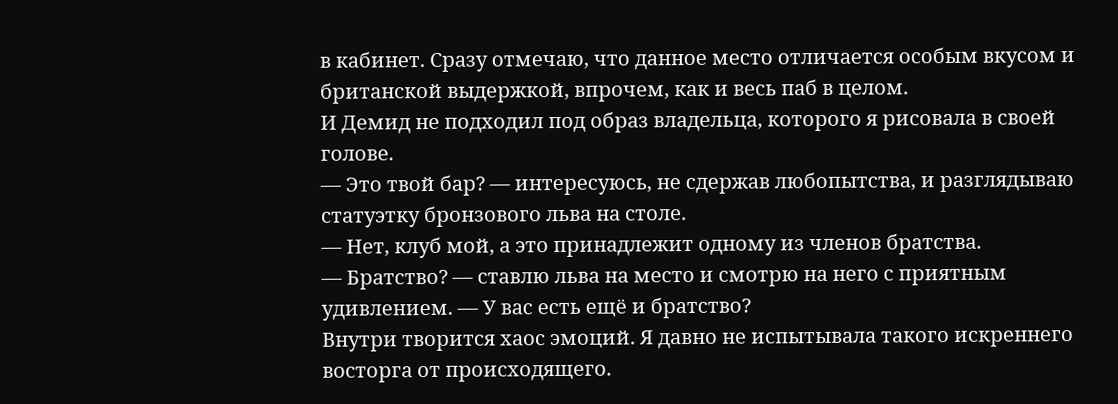в кабинет. Сразу отмечаю, что данное место отличается особым вкусом и британской выдержкой, впрочем, как и весь паб в целом.
И Демид не подходил под образ владельца, которого я рисовала в своей голове.
— Это твой бар? — интересуюсь, не сдержав любопытства, и разглядываю статуэтку бронзового льва на столе.
— Нет, клуб мой, а это принадлежит одному из членов братства.
— Братство? — ставлю льва на место и смотрю на него с приятным удивлением. — У вас есть ещё и братство?
Внутри творится хаос эмоций. Я давно не испытывала такого искреннего восторга от происходящего.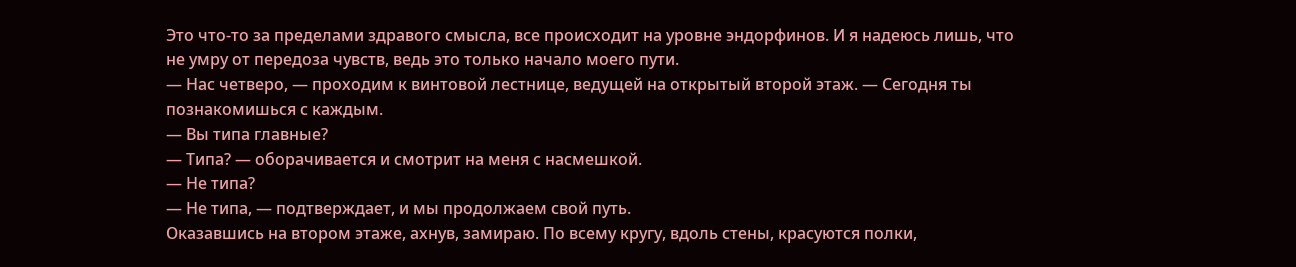Это что-то за пределами здравого смысла, все происходит на уровне эндорфинов. И я надеюсь лишь, что не умру от передоза чувств, ведь это только начало моего пути.
— Нас четверо, — проходим к винтовой лестнице, ведущей на открытый второй этаж. — Сегодня ты познакомишься с каждым.
— Вы типа главные?
— Типа? — оборачивается и смотрит на меня с насмешкой.
— Не типа?
— Не типа, — подтверждает, и мы продолжаем свой путь.
Оказавшись на втором этаже, ахнув, замираю. По всему кругу, вдоль стены, красуются полки,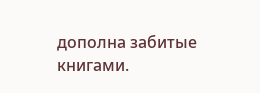дополна забитые книгами.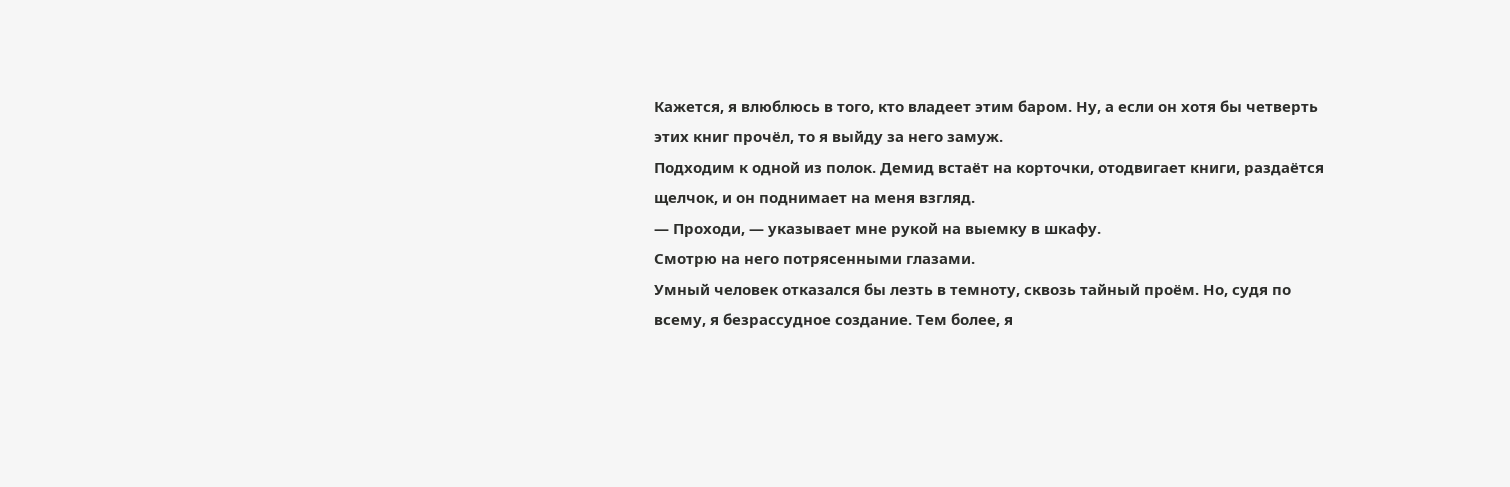Кажется, я влюблюсь в того, кто владеет этим баром. Ну, а если он хотя бы четверть этих книг прочёл, то я выйду за него замуж.
Подходим к одной из полок. Демид встаёт на корточки, отодвигает книги, раздаётся щелчок, и он поднимает на меня взгляд.
— Проходи, — указывает мне рукой на выемку в шкафу.
Смотрю на него потрясенными глазами.
Умный человек отказался бы лезть в темноту, сквозь тайный проём. Но, судя по всему, я безрассудное создание. Тем более, я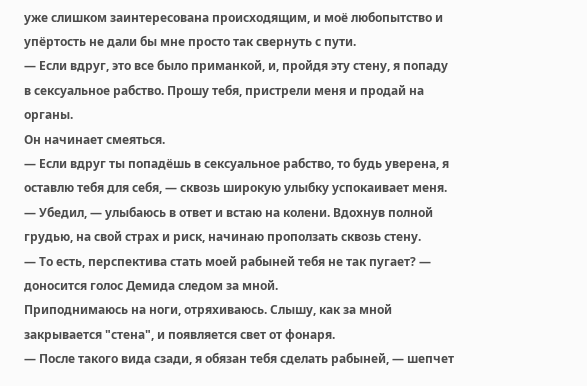уже слишком заинтересована происходящим, и моё любопытство и упёртость не дали бы мне просто так свернуть с пути.
— Если вдруг, это все было приманкой, и, пройдя эту стену, я попаду в сексуальное рабство. Прошу тебя, пристрели меня и продай на органы.
Он начинает смеяться.
— Если вдруг ты попадёшь в сексуальное рабство, то будь уверена, я оставлю тебя для себя, — сквозь широкую улыбку успокаивает меня.
— Убедил, — улыбаюсь в ответ и встаю на колени. Вдохнув полной грудью, на свой страх и риск, начинаю проползать сквозь стену.
— То есть, перспектива стать моей рабыней тебя не так пугает? — доносится голос Демида следом за мной.
Приподнимаюсь на ноги, отряхиваюсь. Слышу, как за мной закрывается "стена", и появляется свет от фонаря.
— После такого вида сзади, я обязан тебя сделать рабыней, — шепчет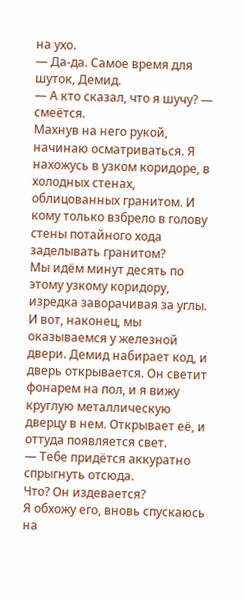на ухо.
— Да-да. Самое время для шуток, Демид.
— А кто сказал, что я шучу? — смеётся.
Махнув на него рукой, начинаю осматриваться. Я нахожусь в узком коридоре, в холодных стенах, облицованных гранитом. И кому только взбрело в голову стены потайного хода заделывать гранитом?
Мы идём минут десять по этому узкому коридору, изредка заворачивая за углы.
И вот, наконец, мы оказываемся у железной двери. Демид набирает код, и дверь открывается. Он светит фонарем на пол, и я вижу круглую металлическую дверцу в нем. Открывает её, и оттуда появляется свет.
— Тебе придётся аккуратно спрыгнуть отсюда.
Что? Он издевается?
Я обхожу его, вновь спускаюсь на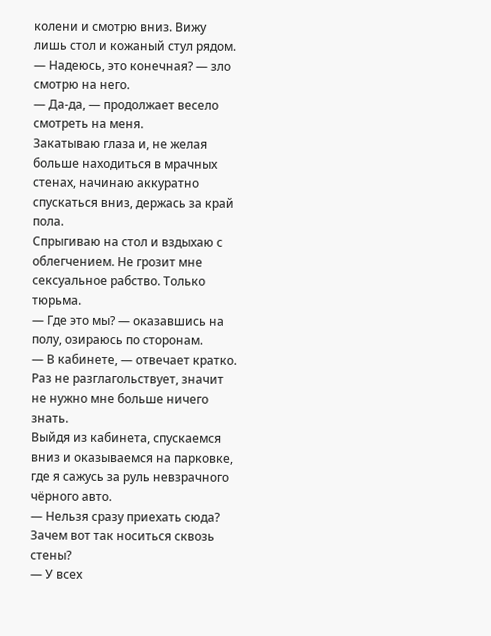колени и смотрю вниз. Вижу лишь стол и кожаный стул рядом.
— Надеюсь, это конечная? — зло смотрю на него.
— Да-да, — продолжает весело смотреть на меня.
Закатываю глаза и, не желая больше находиться в мрачных стенах, начинаю аккуратно спускаться вниз, держась за край пола.
Спрыгиваю на стол и вздыхаю с облегчением. Не грозит мне сексуальное рабство. Только тюрьма.
— Где это мы? — оказавшись на полу, озираюсь по сторонам.
— В кабинете, — отвечает кратко.
Раз не разглагольствует, значит не нужно мне больше ничего знать.
Выйдя из кабинета, спускаемся вниз и оказываемся на парковке, где я сажусь за руль невзрачного чёрного авто.
— Нельзя сразу приехать сюда? Зачем вот так носиться сквозь стены?
— У всех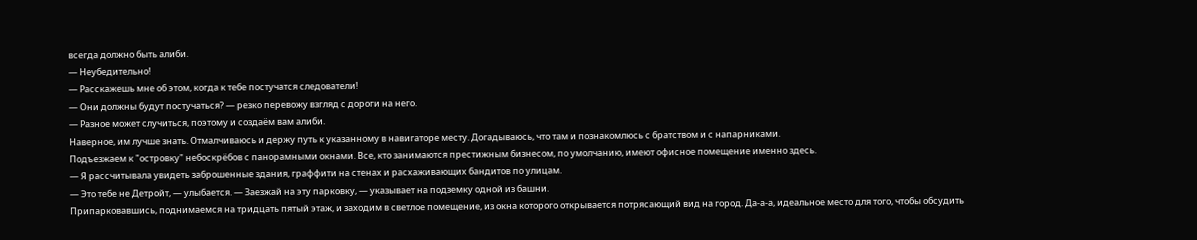всегда должно быть алиби.
— Неубедительно!
— Расскажешь мне об этом, когда к тебе постучатся следователи!
— Они должны будут постучаться? — резко перевожу взгляд с дороги на него.
— Разное может случиться, поэтому и создаём вам алиби.
Наверное, им лучше знать. Отмалчиваюсь и держу путь к указанному в навигаторе месту. Догадываюсь, что там и познакомлюсь с братством и с напарниками.
Подъезжаем к "островку" небоскрёбов с панорамными окнами. Все, кто занимаются престижным бизнесом, по умолчанию, имеют офисное помещение именно здесь.
— Я рассчитывала увидеть заброшенные здания, граффити на стенах и расхаживающих бандитов по улицам.
— Это тебе не Детройт, — улыбается. — Заезжай на эту парковку, — указывает на подземку одной из башни.
Припарковавшись, поднимаемся на тридцать пятый этаж, и заходим в светлое помещение, из окна которого открывается потрясающий вид на город. Да-а-а, идеальное место для того, чтобы обсудить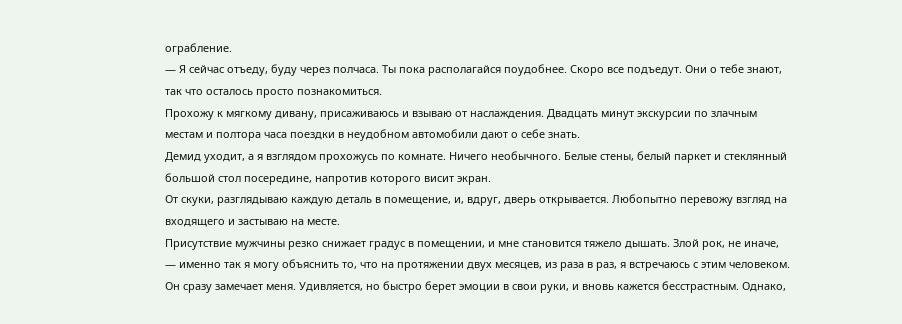ограбление.
— Я сейчас отъеду, буду через полчаса. Ты пока располагайся поудобнее. Скоро все подъедут. Они о тебе знают, так что осталось просто познакомиться.
Прохожу к мягкому дивану, присаживаюсь и взываю от наслаждения. Двадцать минут экскурсии по злачным местам и полтора часа поездки в неудобном автомобили дают о себе знать.
Демид уходит, а я взглядом прохожусь по комнате. Ничего необычного. Белые стены, белый паркет и стеклянный большой стол посередине, напротив которого висит экран.
От скуки, разглядываю каждую деталь в помещение, и, вдруг, дверь открывается. Любопытно перевожу взгляд на входящего и застываю на месте.
Присутствие мужчины резко снижает градус в помещении, и мне становится тяжело дышать. Злой рок, не иначе, — именно так я могу объяснить то, что на протяжении двух месяцев, из раза в раз, я встречаюсь с этим человеком.
Он сразу замечает меня. Удивляется, но быстро берет эмоции в свои руки, и вновь кажется бесстрастным. Однако,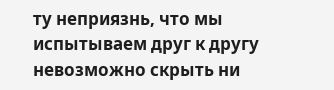ту неприязнь, что мы испытываем друг к другу невозможно скрыть ни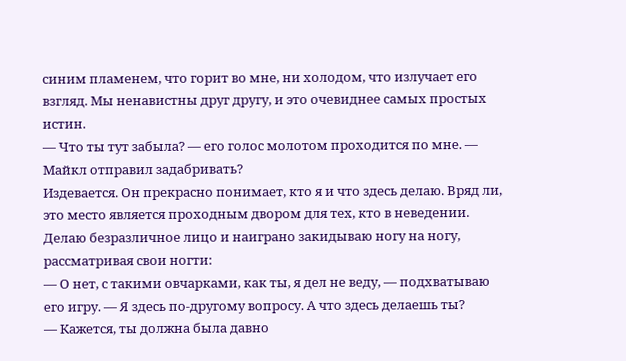синим пламенем, что горит во мне, ни холодом, что излучает его взгляд. Мы ненавистны друг другу, и это очевиднее самых простых истин.
— Что ты тут забыла? — его голос молотом проходится по мне. — Майкл отправил задабривать?
Издевается. Он прекрасно понимает, кто я и что здесь делаю. Вряд ли, это место является проходным двором для тех, кто в неведении. Делаю безразличное лицо и наиграно закидываю ногу на ногу, рассматривая свои ногти:
— О нет, с такими овчарками, как ты, я дел не веду, — подхватываю его игру. — Я здесь по-другому вопросу. А что здесь делаешь ты?
— Кажется, ты должна была давно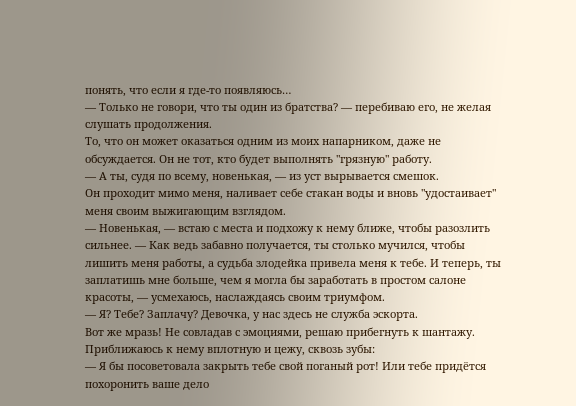понять, что если я где-то появляюсь…
— Только не говори, что ты один из братства? — перебиваю его, не желая слушать продолжения.
То, что он может оказаться одним из моих напарником, даже не обсуждается. Он не тот, кто будет выполнять "грязную" работу.
— А ты, судя по всему, новенькая, — из уст вырывается смешок.
Он проходит мимо меня, наливает себе стакан воды и вновь "удостаивает" меня своим выжигающим взглядом.
— Новенькая, — встаю с места и подхожу к нему ближе, чтобы разозлить сильнее. — Как ведь забавно получается, ты столько мучился, чтобы лишить меня работы, а судьба злодейка привела меня к тебе. И теперь, ты заплатишь мне больше, чем я могла бы заработать в простом салоне красоты, — усмехаюсь, наслаждаясь своим триумфом.
— Я? Тебе? Заплачу? Девочка, у нас здесь не служба эскорта.
Вот же мразь! Не совладав с эмоциями, решаю прибегнуть к шантажу. Приближаюсь к нему вплотную и цежу, сквозь зубы:
— Я бы посоветовала закрыть тебе свой поганый рот! Или тебе придётся похоронить ваше дело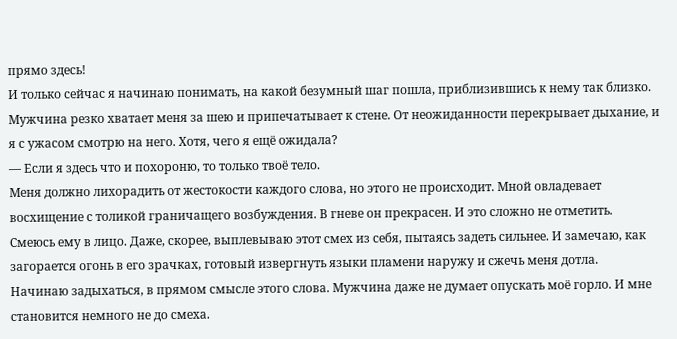прямо здесь!
И только сейчас я начинаю понимать, на какой безумный шаг пошла, приблизившись к нему так близко.
Мужчина резко хватает меня за шею и припечатывает к стене. От неожиданности перекрывает дыхание, и я с ужасом смотрю на него. Хотя, чего я ещё ожидала?
— Если я здесь что и похороню, то только твоё тело.
Меня должно лихорадить от жестокости каждого слова, но этого не происходит. Мной овладевает восхищение с толикой граничащего возбуждения. В гневе он прекрасен. И это сложно не отметить.
Смеюсь ему в лицо. Даже, скорее, выплевываю этот смех из себя, пытаясь задеть сильнее. И замечаю, как загорается огонь в его зрачках, готовый извергнуть языки пламени наружу и сжечь меня дотла.
Начинаю задыхаться, в прямом смысле этого слова. Мужчина даже не думает опускать моё горло. И мне становится немного не до смеха.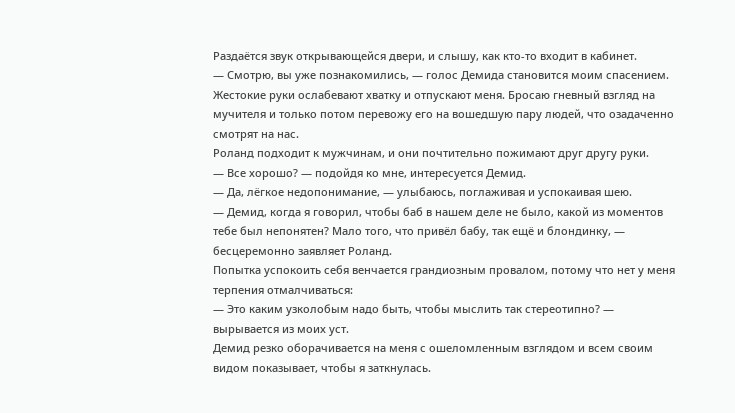Раздаётся звук открывающейся двери, и слышу, как кто-то входит в кабинет.
— Смотрю, вы уже познакомились, — голос Демида становится моим спасением.
Жестокие руки ослабевают хватку и отпускают меня. Бросаю гневный взгляд на мучителя и только потом перевожу его на вошедшую пару людей, что озадаченно смотрят на нас.
Роланд подходит к мужчинам, и они почтительно пожимают друг другу руки.
— Все хорошо? — подойдя ко мне, интересуется Демид.
— Да, лёгкое недопонимание, — улыбаюсь, поглаживая и успокаивая шею.
— Демид, когда я говорил, чтобы баб в нашем деле не было, какой из моментов тебе был непонятен? Мало того, что привёл бабу, так ещё и блондинку, — бесцеремонно заявляет Роланд.
Попытка успокоить себя венчается грандиозным провалом, потому что нет у меня терпения отмалчиваться:
— Это каким узколобым надо быть, чтобы мыслить так стереотипно? — вырывается из моих уст.
Демид резко оборачивается на меня с ошеломленным взглядом и всем своим видом показывает, чтобы я заткнулась.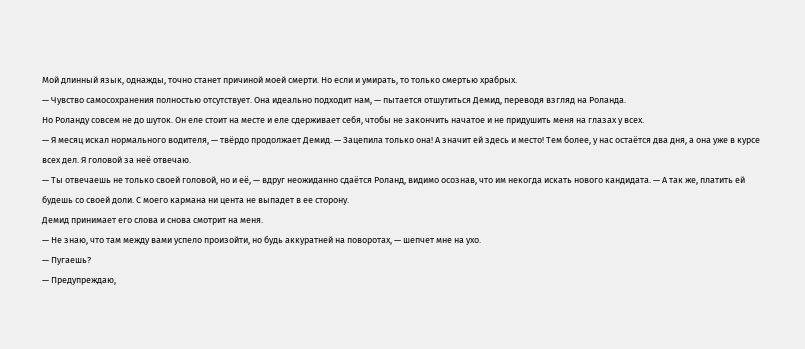Мой длинный язык, однажды, точно станет причиной моей смерти. Но если и умирать, то только смертью храбрых.
— Чувство самосохранения полностью отсутствует. Она идеально подходит нам, — пытается отшутиться Демид, переводя взгляд на Роланда.
Но Роланду совсем не до шуток. Он еле стоит на месте и еле сдерживает себя, чтобы не закончить начатое и не придушить меня на глазах у всех.
— Я месяц искал нормального водителя, — твёрдо продолжает Демид. — Зацепила только она! А значит ей здесь и место! Тем более, у нас остаётся два дня, а она уже в курсе всех дел. Я головой за неё отвечаю.
— Ты отвечаешь не только своей головой, но и её, — вдруг неожиданно сдаётся Роланд, видимо осознав, что им некогда искать нового кандидата. — А так же, платить ей будешь со своей доли. С моего кармана ни цента не выпадет в ее сторону.
Демид принимает его слова и снова смотрит на меня.
— Не знаю, что там между вами успело произойти, но будь аккуратней на поворотах, — шепчет мне на ухо.
— Пугаешь?
— Предупреждаю,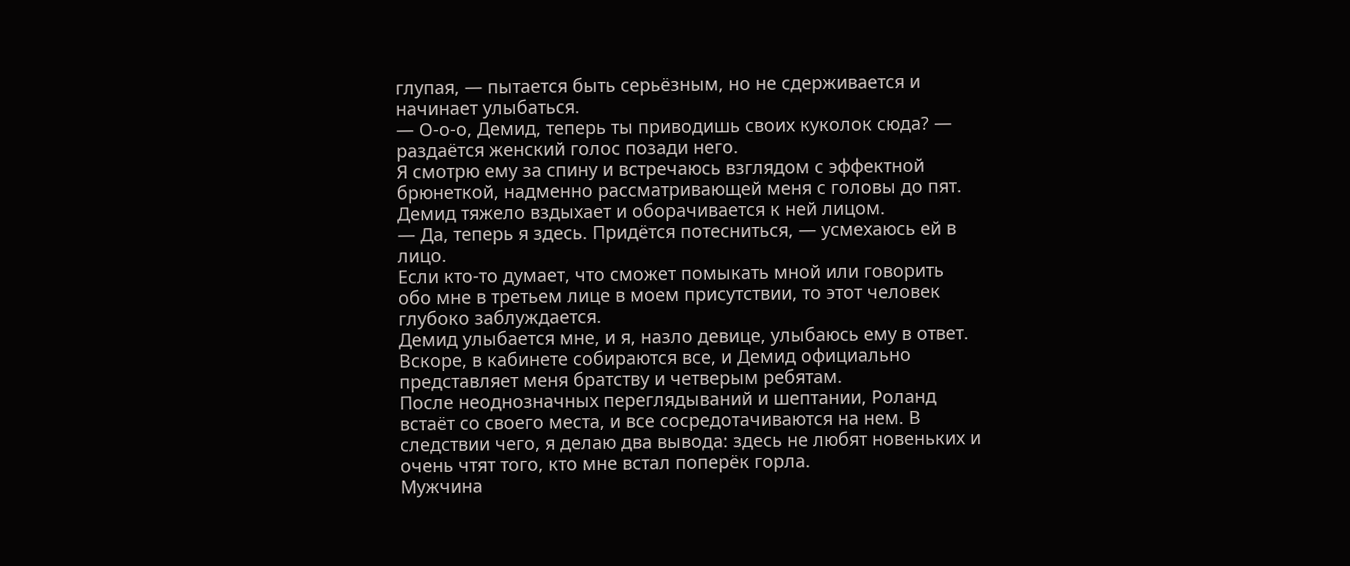глупая, — пытается быть серьёзным, но не сдерживается и начинает улыбаться.
— О-о-о, Демид, теперь ты приводишь своих куколок сюда? — раздаётся женский голос позади него.
Я смотрю ему за спину и встречаюсь взглядом с эффектной брюнеткой, надменно рассматривающей меня с головы до пят. Демид тяжело вздыхает и оборачивается к ней лицом.
— Да, теперь я здесь. Придётся потесниться, — усмехаюсь ей в лицо.
Если кто-то думает, что сможет помыкать мной или говорить обо мне в третьем лице в моем присутствии, то этот человек глубоко заблуждается.
Демид улыбается мне, и я, назло девице, улыбаюсь ему в ответ.
Вскоре, в кабинете собираются все, и Демид официально представляет меня братству и четверым ребятам.
После неоднозначных переглядываний и шептании, Роланд встаёт со своего места, и все сосредотачиваются на нем. В следствии чего, я делаю два вывода: здесь не любят новеньких и очень чтят того, кто мне встал поперёк горла.
Мужчина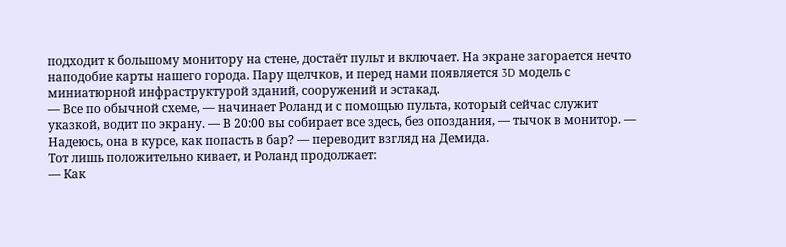подходит к большому монитору на стене, достаёт пульт и включает. На экране загорается нечто наподобие карты нашего города. Пару щелчков, и перед нами появляется 3D модель с миниатюрной инфраструктурой зданий, сооружений и эстакад.
— Все по обычной схеме, — начинает Роланд и с помощью пульта, который сейчас служит указкой, водит по экрану. — В 20:00 вы собирает все здесь, без опоздания, — тычок в монитор. — Надеюсь, она в курсе, как попасть в бар? — переводит взгляд на Демида.
Тот лишь положительно кивает, и Роланд продолжает:
— Как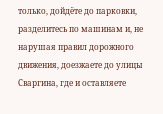только, дойдёте до парковки, разделитесь по машинам и, не нарушая правил дорожного движения, доезжаете до улицы Сваргина, где и оставляете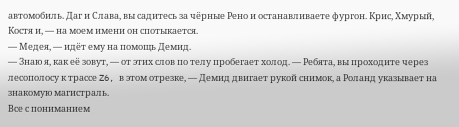автомобиль. Даг и Слава, вы садитесь за чёрные Рено и останавливаете фургон. Крис, Хмурый, Костя и, — на моем имени он спотыкается.
— Медея, — идёт ему на помощь Демид.
— Знаю я, как её зовут, — от этих слов по телу пробегает холод. — Ребята, вы проходите через лесополосу к трассе Z6, в этом отрезке, — Демид двигает рукой снимок, а Роланд указывает на знакомую магистраль.
Все с пониманием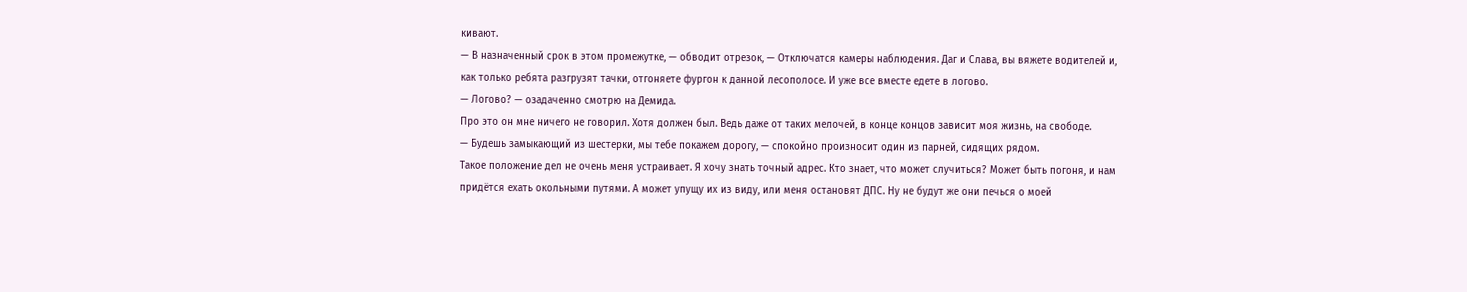кивают.
— В назначенный срок в этом промежутке, — обводит отрезок, — Отключатся камеры наблюдения. Даг и Слава, вы вяжете водителей и, как только ребята разгрузят тачки, отгоняете фургон к данной лесополосе. И уже все вместе едете в логово.
— Логово? — озадаченно смотрю на Демида.
Про это он мне ничего не говорил. Хотя должен был. Ведь даже от таких мелочей, в конце концов зависит моя жизнь, на свободе.
— Будешь замыкающий из шестерки, мы тебе покажем дорогу, — спокойно произносит один из парней, сидящих рядом.
Такое положение дел не очень меня устраивает. Я хочу знать точный адрес. Кто знает, что может случиться? Может быть погоня, и нам придётся ехать окольными путями. А может упущу их из виду, или меня остановят ДПС. Ну не будут же они печься о моей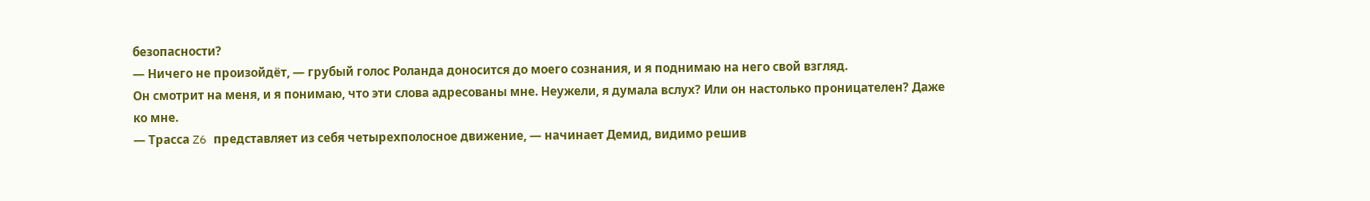безопасности?
— Ничего не произойдёт, — грубый голос Роланда доносится до моего сознания, и я поднимаю на него свой взгляд.
Он смотрит на меня, и я понимаю, что эти слова адресованы мне. Неужели, я думала вслух? Или он настолько проницателен? Даже ко мне.
— Трасса Z6 представляет из себя четырехполосное движение, — начинает Демид, видимо решив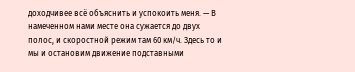доходчивее всё объяснить и успокоить меня. — В намеченном нами месте она сужается до двух полос, и скоростной режим там 60 км/ч. Здесь то и мы и остановим движение подставными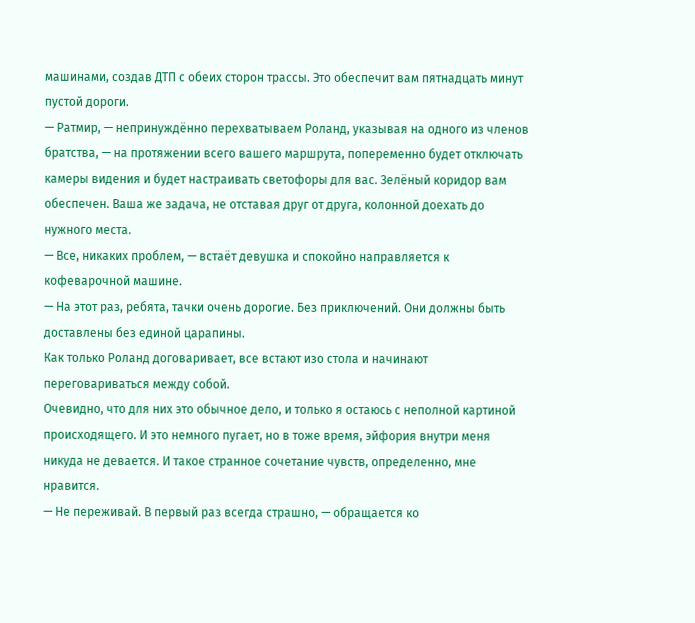машинами, создав ДТП с обеих сторон трассы. Это обеспечит вам пятнадцать минут пустой дороги.
— Ратмир, — непринуждённо перехватываем Роланд, указывая на одного из членов братства, — на протяжении всего вашего маршрута, попеременно будет отключать камеры видения и будет настраивать светофоры для вас. Зелёный коридор вам обеспечен. Ваша же задача, не отставая друг от друга, колонной доехать до нужного места.
— Все, никаких проблем, — встаёт девушка и спокойно направляется к кофеварочной машине.
— На этот раз, ребята, тачки очень дорогие. Без приключений. Они должны быть доставлены без единой царапины.
Как только Роланд договаривает, все встают изо стола и начинают переговариваться между собой.
Очевидно, что для них это обычное дело, и только я остаюсь с неполной картиной происходящего. И это немного пугает, но в тоже время, эйфория внутри меня никуда не девается. И такое странное сочетание чувств, определенно, мне нравится.
— Не переживай. В первый раз всегда страшно, — обращается ко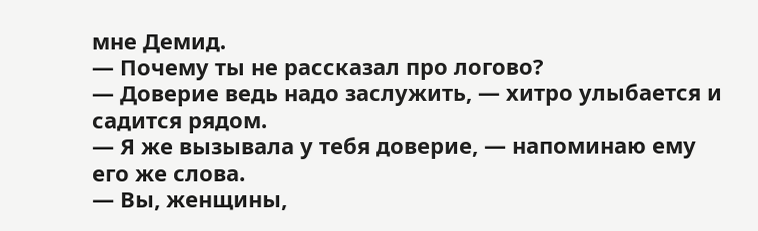мне Демид.
— Почему ты не рассказал про логово?
— Доверие ведь надо заслужить, — хитро улыбается и садится рядом.
— Я же вызывала у тебя доверие, — напоминаю ему его же слова.
— Вы, женщины,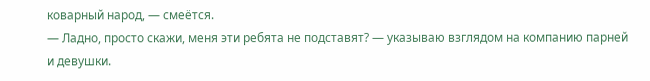коварный народ, — смеётся.
— Ладно, просто скажи, меня эти ребята не подставят? — указываю взглядом на компанию парней и девушки.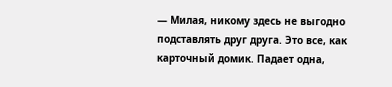— Милая, никому здесь не выгодно подставлять друг друга. Это все, как карточный домик. Падает одна,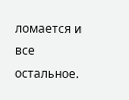ломается и все остальное.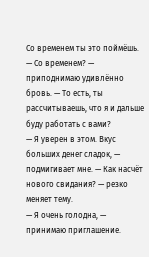Со временем ты это поймёшь.
— Со временем? — приподнимаю удивлённо бровь. — То есть, ты рассчитываешь, что я и дальше буду работать с вами?
— Я уверен в этом. Вкус больших денег сладок, — подмигивает мне. — Как насчёт нового свидания? — резко меняет тему.
— Я очень голодна, — принимаю приглашение.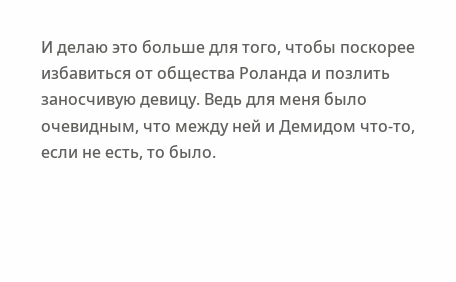И делаю это больше для того, чтобы поскорее избавиться от общества Роланда и позлить заносчивую девицу. Ведь для меня было очевидным, что между ней и Демидом что-то, если не есть, то было.